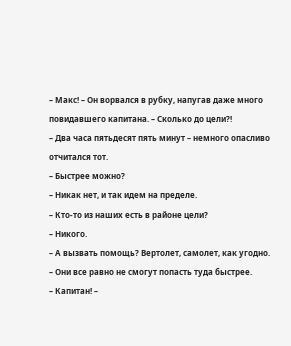– Макс! – Он ворвался в рубку, напугав даже много повидавшего капитана. – Сколько до цели?!
– Два часа пятьдесят пять минут – немного опасливо отчитался тот.
– Быстрее можно?
– Никак нет, и так идем на пределе.
– Кто-то из наших есть в районе цели?
– Никого.
– А вызвать помощь? Вертолет, самолет, как угодно.
– Они все равно не смогут попасть туда быстрее.
– Капитан! –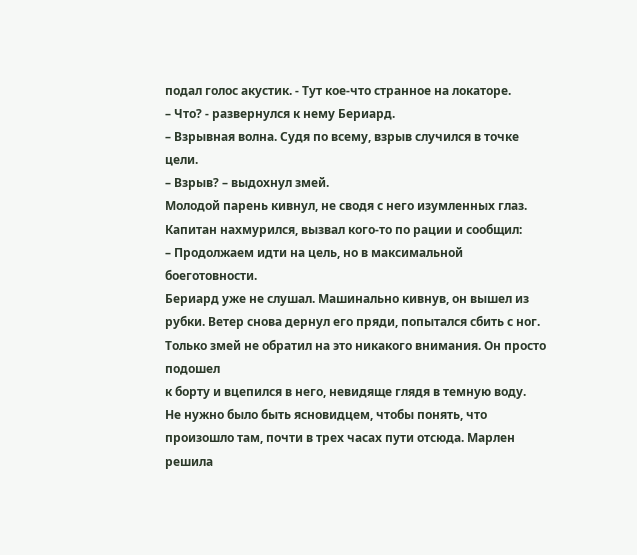подал голос акустик. - Тут кое-что странное на локаторе.
– Что? - развернулся к нему Бериард.
– Взрывная волна. Судя по всему, взрыв случился в точке цели.
– Взрыв? – выдохнул змей.
Молодой парень кивнул, не сводя с него изумленных глаз. Капитан нахмурился, вызвал кого-то по рации и сообщил:
– Продолжаем идти на цель, но в максимальной боеготовности.
Бериард уже не слушал. Машинально кивнув, он вышел из рубки. Ветер снова дернул его пряди, попытался сбить с ног. Только змей не обратил на это никакого внимания. Он просто подошел
к борту и вцепился в него, невидяще глядя в темную воду.
Не нужно было быть ясновидцем, чтобы понять, что произошло там, почти в трех часах пути отсюда. Марлен решила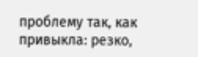проблему так, как привыкла: резко,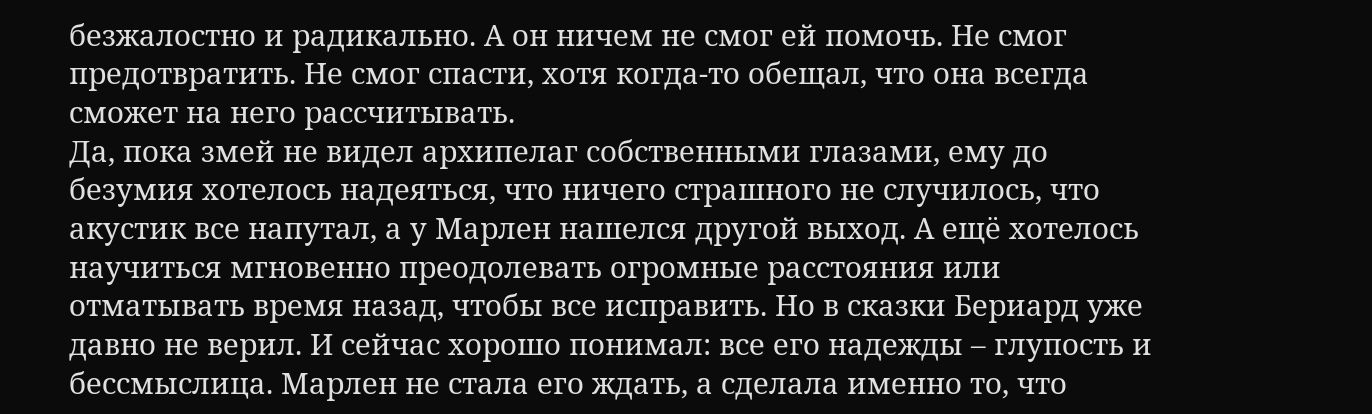безжалостно и радикально. А он ничем не смог ей помочь. Не смог предотвратить. Не смог спасти, хотя когда-то обещал, что она всегда сможет на него рассчитывать.
Да, пока змей не видел архипелаг собственными глазами, ему до безумия хотелось надеяться, чтo ничего страшного не случилось, что акустик все напутал, а у Марлен нашелся другой выход. А ещё хотелось научиться мгновенно преодолевать огромные расстояния или отматывать время назад, чтобы все исправить. Но в сказки Бериард уже давно не верил. И сейчас хорошо понимал: все его надежды – глупость и бессмыслица. Марлен не стала его ждать, а сделала именно то, что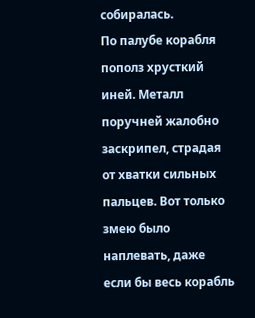собиралась.
По палубе корабля
пополз хрусткий иней. Металл поpучней жалобно заскрипел, страдая от хватки сильных пальцев. Вот только змею было наплевать, даже если бы весь корабль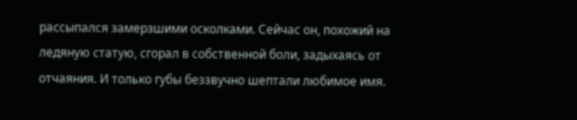рассыпался замерзшими осколками. Сейчас он, похожий на ледяную статую, сгорал в собственной боли, задыхаясь от отчаяния. И только губы беззвучно шептали любимое имя.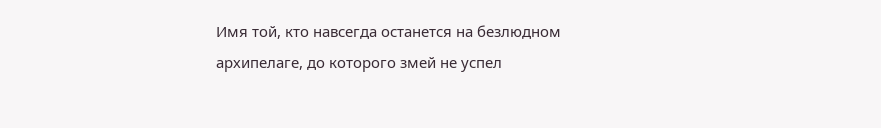Имя той, кто навсегда останется на безлюдном архипелаге, до которого змей не успел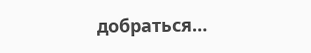добраться…